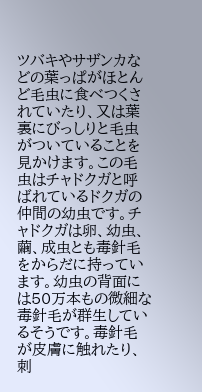ツバキやサザンカなどの葉っぱがほとんど毛虫に食べつくされていたり、又は葉裏にびっしりと毛虫がついていることを見かけます。この毛虫はチャドクガと呼ばれているドクガの仲間の幼虫です。チャドクガは卵、幼虫、繭、成虫とも毒針毛をからだに持っています。幼虫の背面には50万本もの微細な毒針毛が群生しているそうです。毒針毛が皮膚に触れたり、刺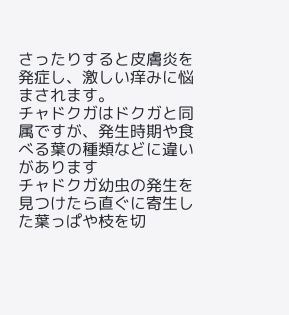さったりすると皮膚炎を発症し、激しい痒みに悩まされます。
チャドクガはドクガと同属ですが、発生時期や食べる葉の種類などに違いがあります
チャドクガ幼虫の発生を見つけたら直ぐに寄生した葉っぱや枝を切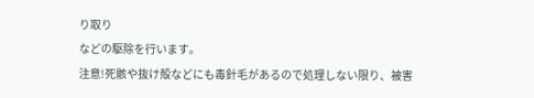り取り
などの駆除を行います。
注意!死骸や抜け殻などにも毒針毛があるので処理しない限り、被害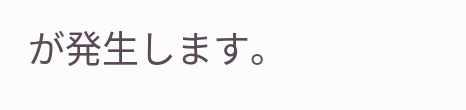が発生します。